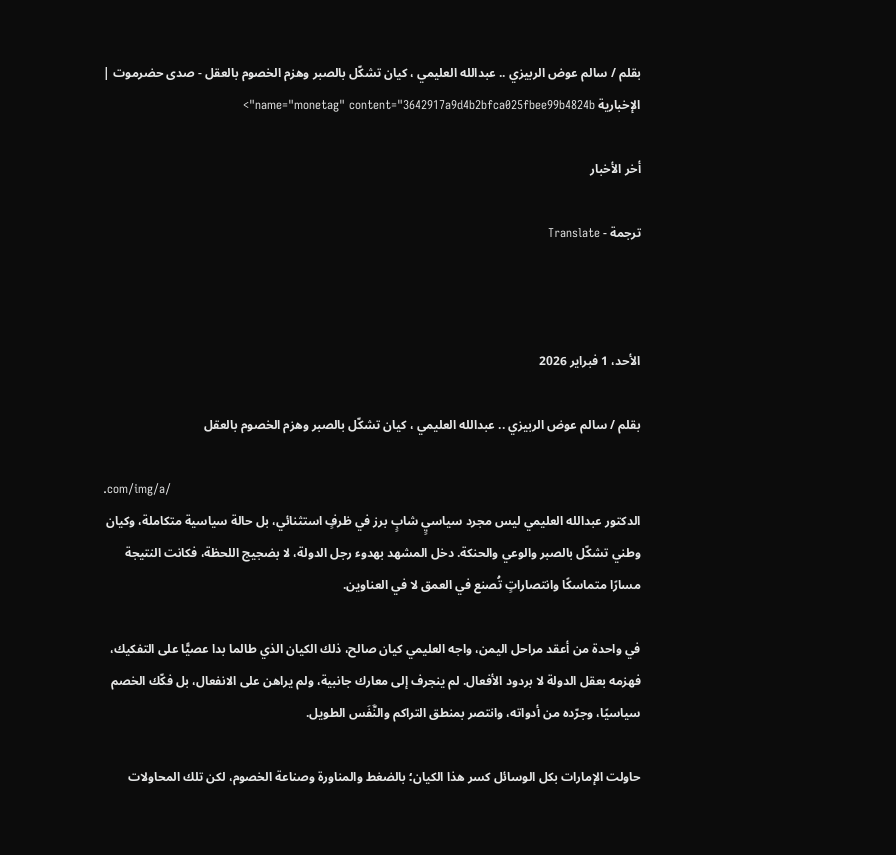بقلم / سالم عوض الربيزي .. عبدالله العليمي ، كيان تشكّل بالصبر وهزم الخصوم بالعقل - صدى حضرموت | الإخبارية name="monetag" content="3642917a9d4b2bfca025fbee99b4824b">

أخر الأخبار

ترجمة - Translate



الأحد، 1 فبراير 2026

بقلم / سالم عوض الربيزي .. عبدالله العليمي ، كيان تشكّل بالصبر وهزم الخصوم بالعقل

.com/img/a/
الدكتور عبدالله العليمي ليس مجرد سياسيٍ شابٍ برز في ظرفٍ استثنائي، بل حالة سياسية متكاملة، وكيان وطني تشكّل بالصبر والوعي والحنكة. دخل المشهد بهدوء رجل الدولة، لا بضجيج اللحظة، فكانت النتيجة مسارًا متماسكًا وانتصاراتٍ تُصنع في العمق لا في العناوين.

في واحدة من أعقد مراحل اليمن، واجه العليمي كيان صالح، ذلك الكيان الذي طالما بدا عصيًّا على التفكيك، فهزمه بعقل الدولة لا بردود الأفعال. لم ينجرف إلى معارك جانبية، ولم يراهن على الانفعال، بل فكّك الخصم سياسيًا، وجرّده من أدواته، وانتصر بمنطق التراكم والنَّفَس الطويل.

حاولت الإمارات بكل الوسائل كسر هذا الكيان؛ بالضغط والمناورة وصناعة الخصوم، لكن تلك المحاولات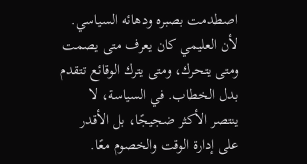اصطدمت بصبره ودهائه السياسي. لأن العليمي كان يعرف متى يصمت ومتى يتحرك، ومتى يترك الوقائع تتقدم بدل الخطاب. في السياسة، لا ينتصر الأكثر ضجيجًا، بل الأقدر على إدارة الوقت والخصوم معًا.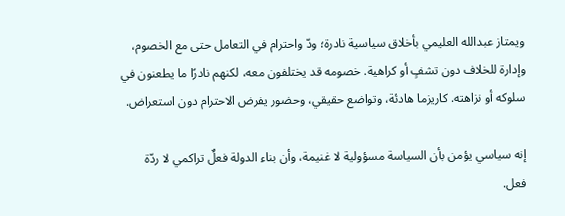ويمتاز عبدالله العليمي بأخلاق سياسية نادرة؛ ودّ واحترام في التعامل حتى مع الخصوم، وإدارة للخلاف دون تشفٍ أو كراهية. خصومه قد يختلفون معه، لكنهم نادرًا ما يطعنون في سلوكه أو نزاهته. كاريزما هادئة، وتواضع حقيقي، وحضور يفرض الاحترام دون استعراض.

إنه سياسي يؤمن بأن السياسة مسؤولية لا غنيمة، وأن بناء الدولة فعلٌ تراكمي لا ردّة فعل.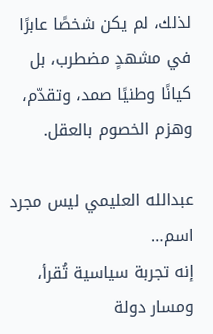لذلك، لم يكن شخصًا عابرًا في مشهدٍ مضطرب، بل كيانًا وطنيًا صمد، وتقدّم، وهزم الخصوم بالعقل.

عبدالله العليمي ليس مجرد اسم…
إنه تجربة سياسية تُقرأ، ومسار دولة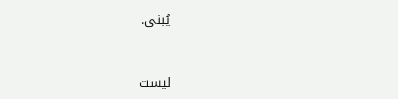يُبنى.


ليست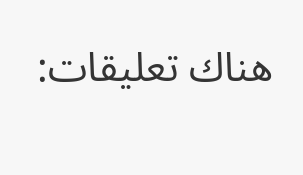هناك تعليقات: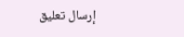إرسال تعليق